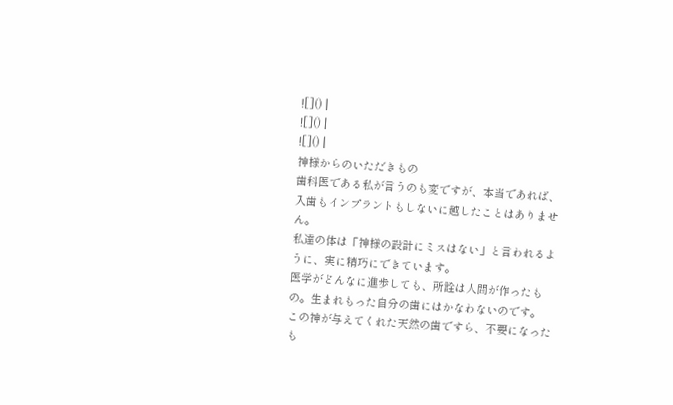![]() |
![]() |
![]() |
神様からのいただきもの
歯科医である私が言うのも変ですが、本当であれば、入歯もインプラントもしないに越したことはありません。
私達の体は「神様の設計にミスはない」と言われるように、実に精巧にできています。
医学がどんなに進歩しても、所詮は人間が作ったもの。生まれもった自分の歯にはかなわないのです。
この神が与えてくれた天然の歯ですら、不要になったも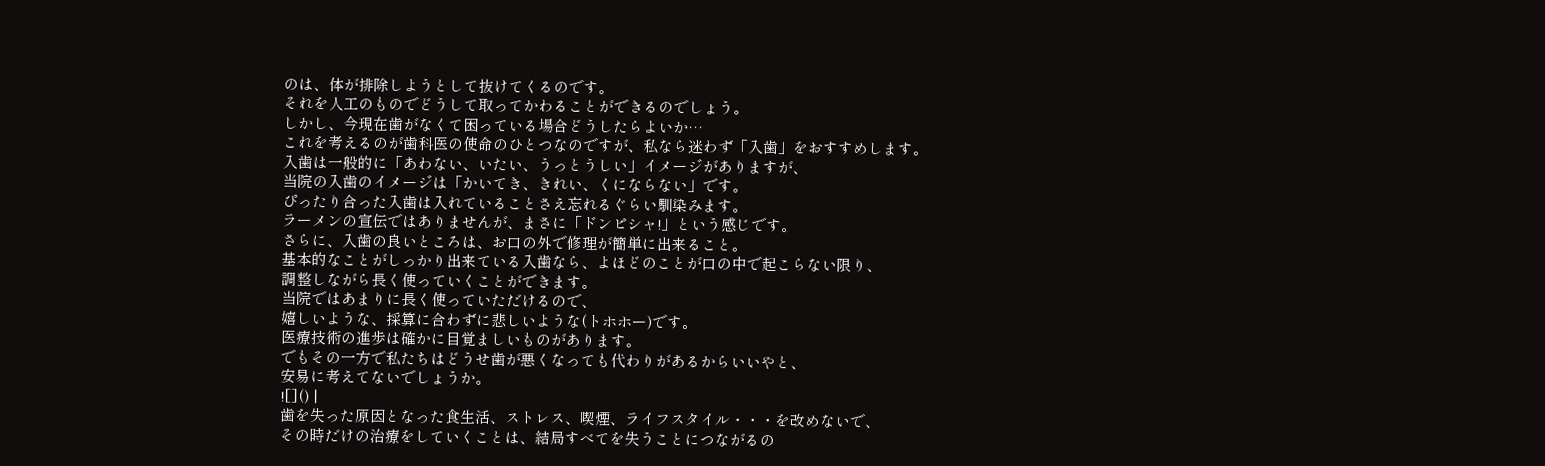のは、体が排除しようとして抜けてくるのです。
それを人工のものでどうして取ってかわることができるのでしょう。
しかし、今現在歯がなくて困っている場合どうしたらよいか…
これを考えるのが歯科医の使命のひとつなのですが、私なら迷わず「入歯」をおすすめします。
入歯は一般的に「あわない、いたい、うっとうしい」イメージがありますが、
当院の入歯のイメージは「かいてき、きれい、くにならない」です。
ぴったり合った入歯は入れていることさえ忘れるぐらい馴染みます。
ラーメンの宣伝ではありませんが、まさに「ドンピシャ!」という感じです。
さらに、入歯の良いところは、お口の外で修理が簡単に出来ること。
基本的なことがしっかり出来ている入歯なら、よほどのことが口の中で起こらない限り、
調整しながら長く使っていくことができます。
当院ではあまりに長く使っていただけるので、
嬉しいような、採算に合わずに悲しいような(トホホー)です。
医療技術の進歩は確かに目覚ましいものがあります。
でもその一方で私たちはどうせ歯が悪くなっても代わりがあるからいいやと、
安易に考えてないでしょうか。
![]() |
歯を失った原因となった食生活、ストレス、喫煙、ライフスタイル・・・を改めないで、
その時だけの治療をしていくことは、結局すべてを失うことにつながるの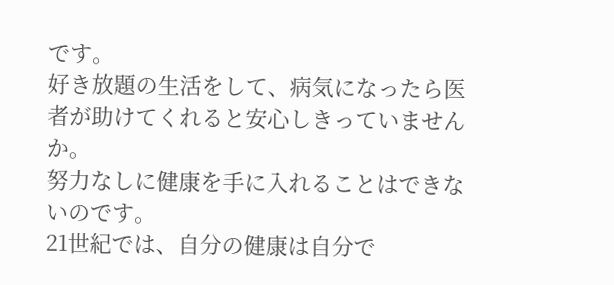です。
好き放題の生活をして、病気になったら医者が助けてくれると安心しきっていませんか。
努力なしに健康を手に入れることはできないのです。
21世紀では、自分の健康は自分で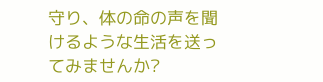守り、体の命の声を聞けるような生活を送ってみませんか?